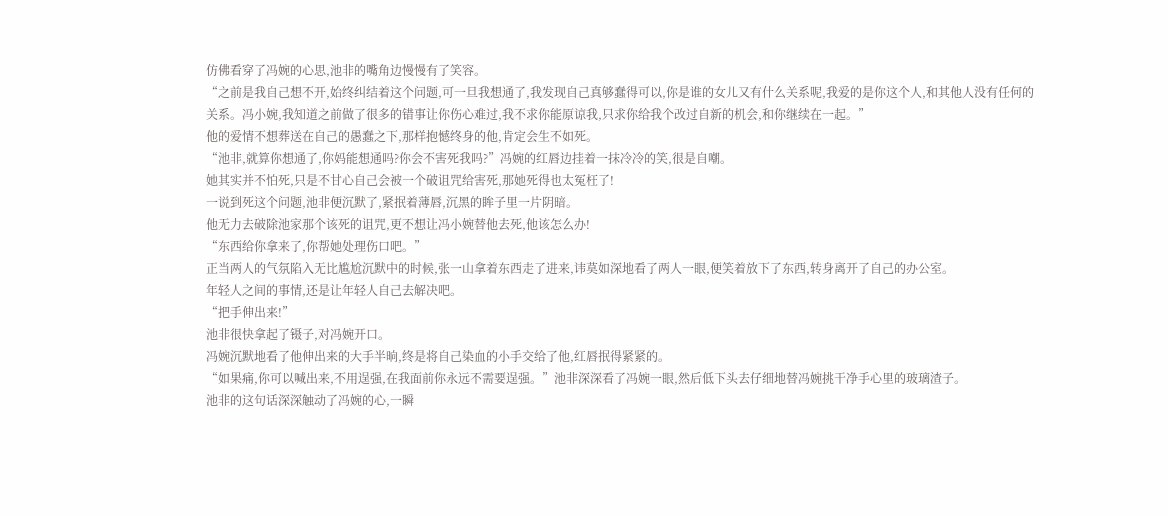仿佛看穿了冯婉的心思,池非的嘴角边慢慢有了笑容。
“之前是我自己想不开,始终纠结着这个问题,可一旦我想通了,我发现自己真够蠢得可以,你是谁的女儿又有什么关系呢,我爱的是你这个人,和其他人没有任何的关系。冯小婉,我知道之前做了很多的错事让你伤心难过,我不求你能原谅我,只求你给我个改过自新的机会,和你继续在一起。”
他的爱情不想葬送在自己的愚蠢之下,那样抱憾终身的他,肯定会生不如死。
“池非,就算你想通了,你妈能想通吗?你会不害死我吗?”冯婉的红唇边挂着一抹冷冷的笑,很是自嘲。
她其实并不怕死,只是不甘心自己会被一个破诅咒给害死,那她死得也太冤枉了!
一说到死这个问题,池非便沉默了,紧抿着薄唇,沉黑的眸子里一片阴暗。
他无力去破除池家那个该死的诅咒,更不想让冯小婉替他去死,他该怎么办!
“东西给你拿来了,你帮她处理伤口吧。”
正当两人的气氛陷入无比尴尬沉默中的时候,张一山拿着东西走了进来,讳莫如深地看了两人一眼,便笑着放下了东西,转身离开了自己的办公室。
年轻人之间的事情,还是让年轻人自己去解决吧。
“把手伸出来!”
池非很快拿起了镊子,对冯婉开口。
冯婉沉默地看了他伸出来的大手半晌,终是将自己染血的小手交给了他,红唇抿得紧紧的。
“如果痛,你可以喊出来,不用逞强,在我面前你永远不需要逞强。”池非深深看了冯婉一眼,然后低下头去仔细地替冯婉挑干净手心里的玻璃渣子。
池非的这句话深深触动了冯婉的心,一瞬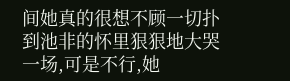间她真的很想不顾一切扑到池非的怀里狠狠地大哭一场,可是不行,她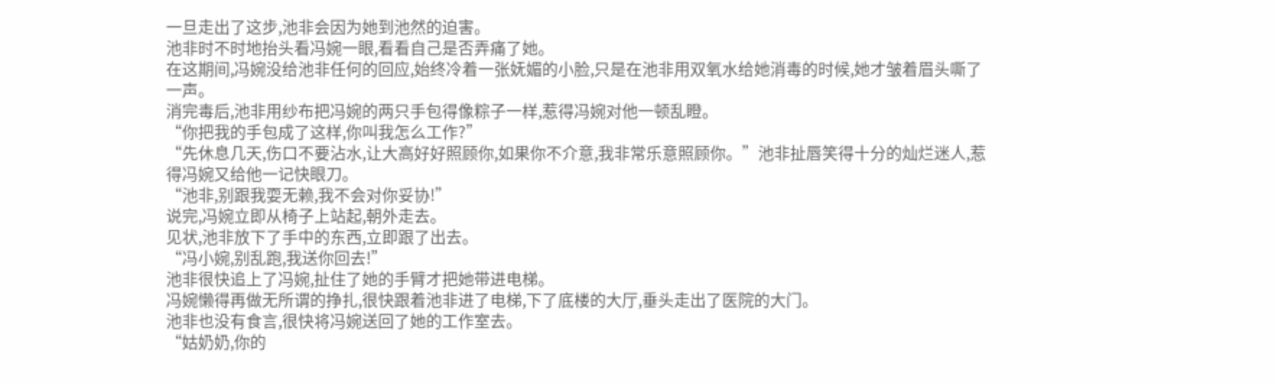一旦走出了这步,池非会因为她到池然的迫害。
池非时不时地抬头看冯婉一眼,看看自己是否弄痛了她。
在这期间,冯婉没给池非任何的回应,始终冷着一张妩媚的小脸,只是在池非用双氧水给她消毒的时候,她才皱着眉头嘶了一声。
消完毒后,池非用纱布把冯婉的两只手包得像粽子一样,惹得冯婉对他一顿乱瞪。
“你把我的手包成了这样,你叫我怎么工作?”
“先休息几天,伤口不要沾水,让大高好好照顾你,如果你不介意,我非常乐意照顾你。”池非扯唇笑得十分的灿烂迷人,惹得冯婉又给他一记快眼刀。
“池非,别跟我耍无赖,我不会对你妥协!”
说完,冯婉立即从椅子上站起,朝外走去。
见状,池非放下了手中的东西,立即跟了出去。
“冯小婉,别乱跑,我送你回去!”
池非很快追上了冯婉,扯住了她的手臂才把她带进电梯。
冯婉懒得再做无所谓的挣扎,很快跟着池非进了电梯,下了底楼的大厅,垂头走出了医院的大门。
池非也没有食言,很快将冯婉送回了她的工作室去。
“姑奶奶,你的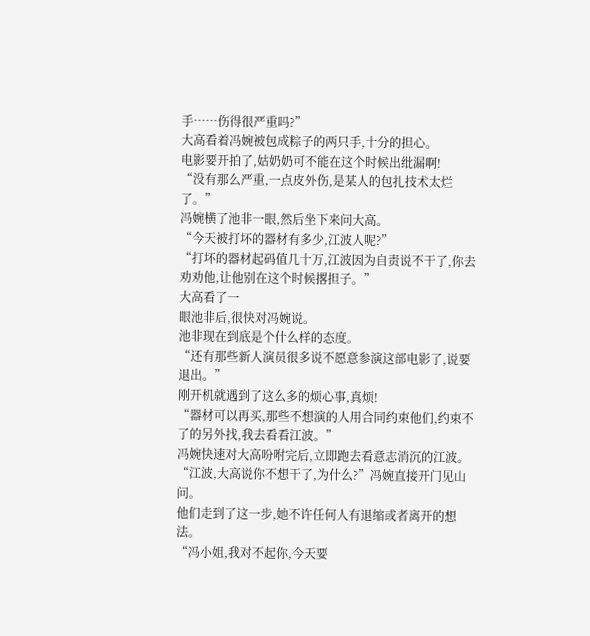手……伤得很严重吗?”
大高看着冯婉被包成粽子的两只手,十分的担心。
电影要开拍了,姑奶奶可不能在这个时候出纰漏啊!
“没有那么严重,一点皮外伤,是某人的包扎技术太烂了。”
冯婉横了池非一眼,然后坐下来问大高。
“今天被打坏的器材有多少,江波人呢?”
“打坏的器材起码值几十万,江波因为自责说不干了,你去劝劝他,让他别在这个时候撂担子。”
大高看了一
眼池非后,很快对冯婉说。
池非现在到底是个什么样的态度。
“还有那些新人演员很多说不愿意参演这部电影了,说要退出。”
刚开机就遇到了这么多的烦心事,真烦!
“器材可以再买,那些不想演的人用合同约束他们,约束不了的另外找,我去看看江波。”
冯婉快速对大高吩咐完后,立即跑去看意志消沉的江波。
“江波,大高说你不想干了,为什么?”冯婉直接开门见山问。
他们走到了这一步,她不许任何人有退缩或者离开的想法。
“冯小姐,我对不起你,今天要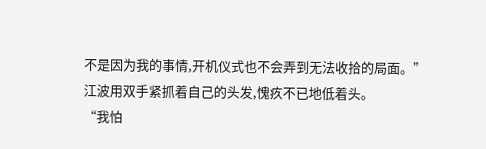不是因为我的事情,开机仪式也不会弄到无法收拾的局面。”
江波用双手紧抓着自己的头发,愧疚不已地低着头。
“我怕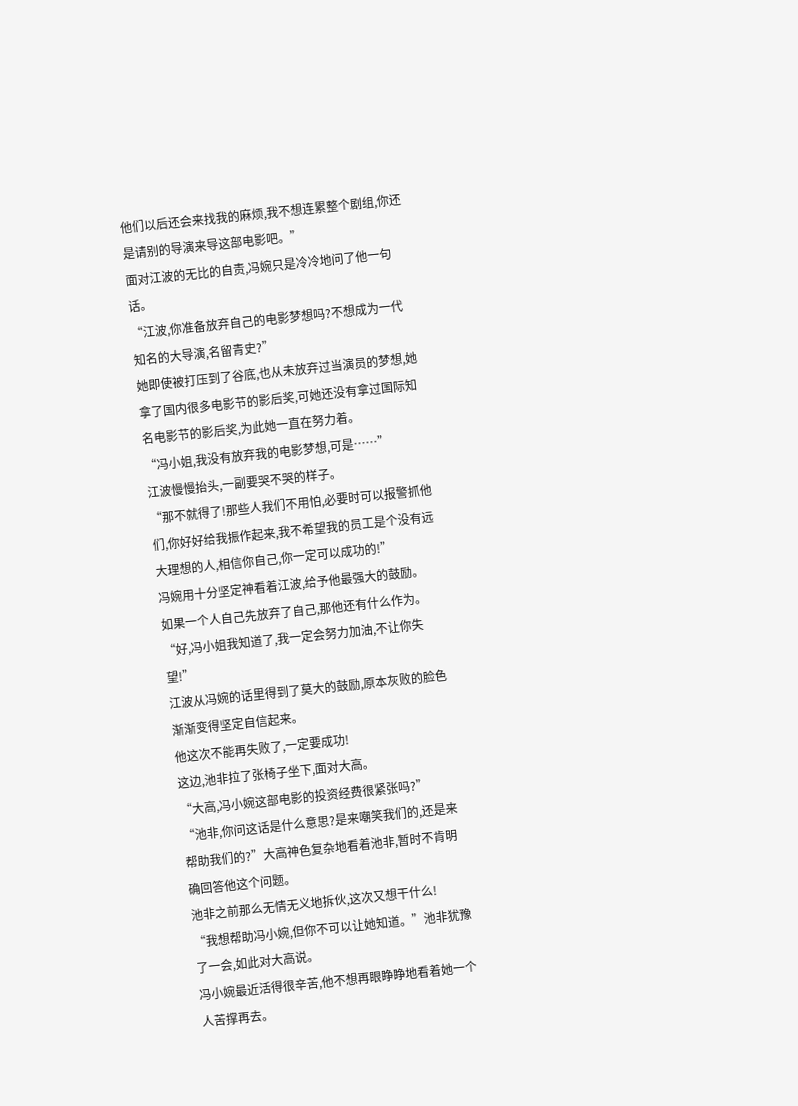他们以后还会来找我的麻烦,我不想连累整个剧组,你还是请别的导演来导这部电影吧。”
面对江波的无比的自责,冯婉只是冷冷地问了他一句话。
“江波,你准备放弃自己的电影梦想吗?不想成为一代知名的大导演,名留青史?”
她即使被打压到了谷底,也从未放弃过当演员的梦想,她拿了国内很多电影节的影后奖,可她还没有拿过国际知名电影节的影后奖,为此她一直在努力着。
“冯小姐,我没有放弃我的电影梦想,可是……”
江波慢慢抬头,一副要哭不哭的样子。
“那不就得了!那些人我们不用怕,必要时可以报警抓他们,你好好给我振作起来,我不希望我的员工是个没有远大理想的人,相信你自己,你一定可以成功的!”
冯婉用十分坚定神看着江波,给予他最强大的鼓励。
如果一个人自己先放弃了自己,那他还有什么作为。
“好,冯小姐我知道了,我一定会努力加油,不让你失望!”
江波从冯婉的话里得到了莫大的鼓励,原本灰败的脸色渐渐变得坚定自信起来。
他这次不能再失败了,一定要成功!
这边,池非拉了张椅子坐下,面对大高。
“大高,冯小婉这部电影的投资经费很紧张吗?”
“池非,你问这话是什么意思?是来嘲笑我们的,还是来帮助我们的?”大高神色复杂地看着池非,暂时不肯明确回答他这个问题。
池非之前那么无情无义地拆伙,这次又想干什么!
“我想帮助冯小婉,但你不可以让她知道。”池非犹豫了一会,如此对大高说。
冯小婉最近活得很辛苦,他不想再眼睁睁地看着她一个人苦撑再去。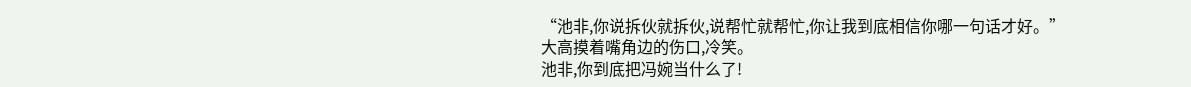“池非,你说拆伙就拆伙,说帮忙就帮忙,你让我到底相信你哪一句话才好。”
大高摸着嘴角边的伤口,冷笑。
池非,你到底把冯婉当什么了!